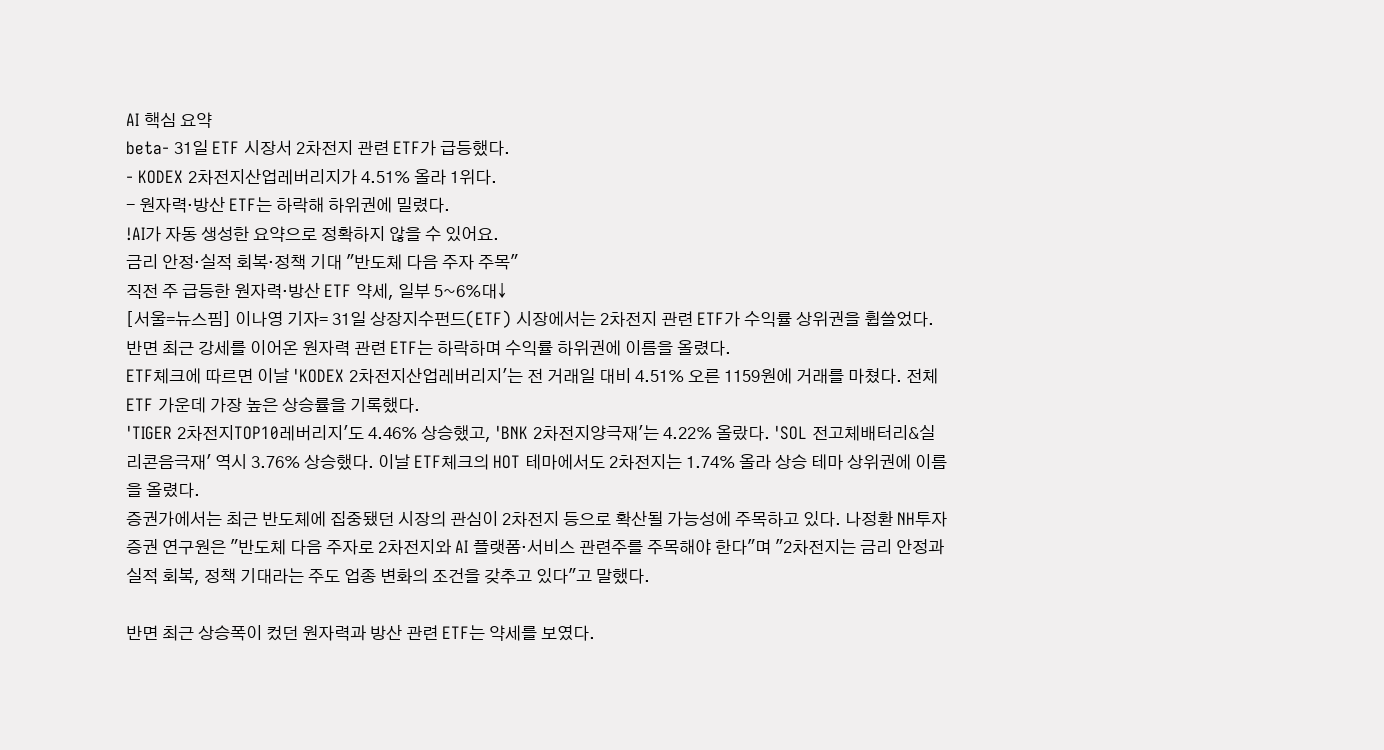AI 핵심 요약
beta- 31일 ETF 시장서 2차전지 관련 ETF가 급등했다.
- KODEX 2차전지산업레버리지가 4.51% 올라 1위다.
- 원자력·방산 ETF는 하락해 하위권에 밀렸다.
!AI가 자동 생성한 요약으로 정확하지 않을 수 있어요.
금리 안정·실적 회복·정책 기대 "반도체 다음 주자 주목"
직전 주 급등한 원자력·방산 ETF 약세, 일부 5~6%대↓
[서울=뉴스핌] 이나영 기자= 31일 상장지수펀드(ETF) 시장에서는 2차전지 관련 ETF가 수익률 상위권을 휩쓸었다. 반면 최근 강세를 이어온 원자력 관련 ETF는 하락하며 수익률 하위권에 이름을 올렸다.
ETF체크에 따르면 이날 'KODEX 2차전지산업레버리지'는 전 거래일 대비 4.51% 오른 1159원에 거래를 마쳤다. 전체 ETF 가운데 가장 높은 상승률을 기록했다.
'TIGER 2차전지TOP10레버리지'도 4.46% 상승했고, 'BNK 2차전지양극재'는 4.22% 올랐다. 'SOL 전고체배터리&실리콘음극재' 역시 3.76% 상승했다. 이날 ETF체크의 HOT 테마에서도 2차전지는 1.74% 올라 상승 테마 상위권에 이름을 올렸다.
증권가에서는 최근 반도체에 집중됐던 시장의 관심이 2차전지 등으로 확산될 가능성에 주목하고 있다. 나정환 NH투자증권 연구원은 "반도체 다음 주자로 2차전지와 AI 플랫폼·서비스 관련주를 주목해야 한다"며 "2차전지는 금리 안정과 실적 회복, 정책 기대라는 주도 업종 변화의 조건을 갖추고 있다"고 말했다.

반면 최근 상승폭이 컸던 원자력과 방산 관련 ETF는 약세를 보였다.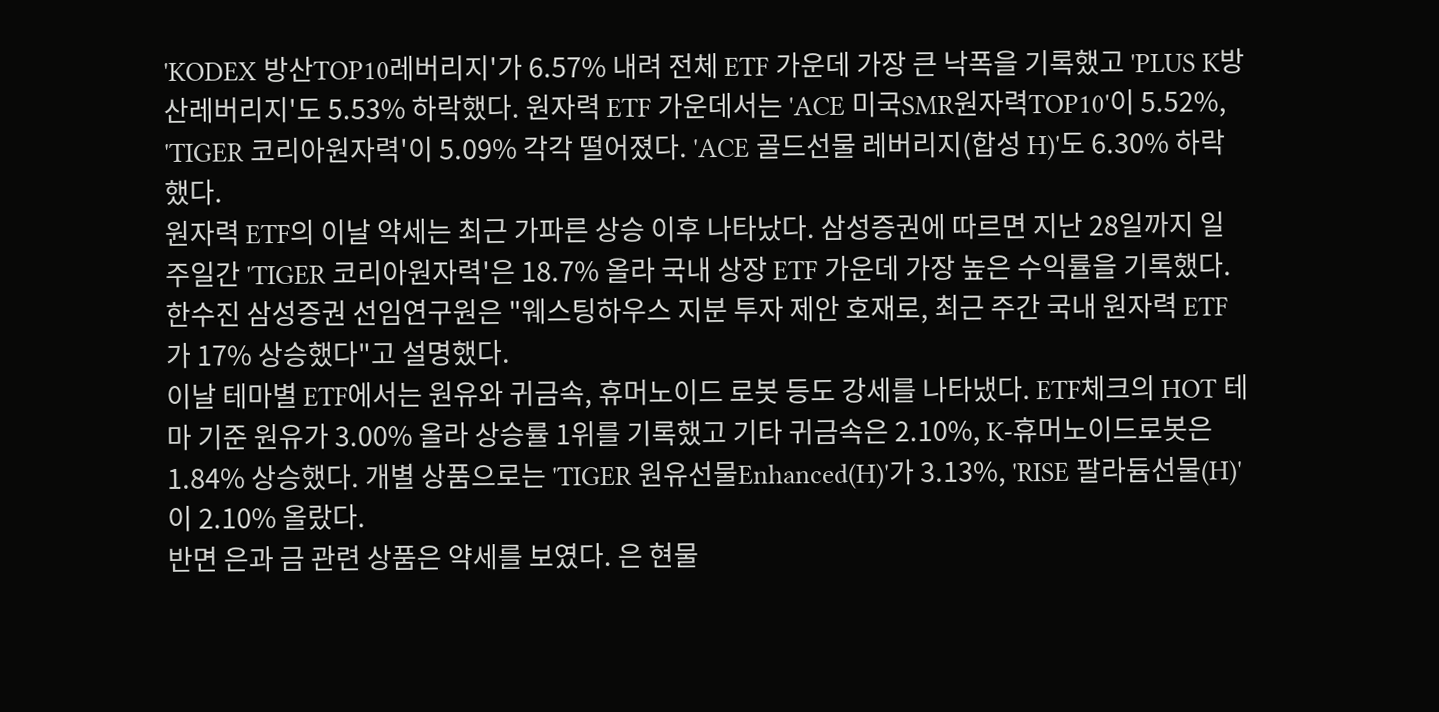'KODEX 방산TOP10레버리지'가 6.57% 내려 전체 ETF 가운데 가장 큰 낙폭을 기록했고 'PLUS K방산레버리지'도 5.53% 하락했다. 원자력 ETF 가운데서는 'ACE 미국SMR원자력TOP10'이 5.52%, 'TIGER 코리아원자력'이 5.09% 각각 떨어졌다. 'ACE 골드선물 레버리지(합성 H)'도 6.30% 하락했다.
원자력 ETF의 이날 약세는 최근 가파른 상승 이후 나타났다. 삼성증권에 따르면 지난 28일까지 일주일간 'TIGER 코리아원자력'은 18.7% 올라 국내 상장 ETF 가운데 가장 높은 수익률을 기록했다. 한수진 삼성증권 선임연구원은 "웨스팅하우스 지분 투자 제안 호재로, 최근 주간 국내 원자력 ETF가 17% 상승했다"고 설명했다.
이날 테마별 ETF에서는 원유와 귀금속, 휴머노이드 로봇 등도 강세를 나타냈다. ETF체크의 HOT 테마 기준 원유가 3.00% 올라 상승률 1위를 기록했고 기타 귀금속은 2.10%, K-휴머노이드로봇은 1.84% 상승했다. 개별 상품으로는 'TIGER 원유선물Enhanced(H)'가 3.13%, 'RISE 팔라듐선물(H)'이 2.10% 올랐다.
반면 은과 금 관련 상품은 약세를 보였다. 은 현물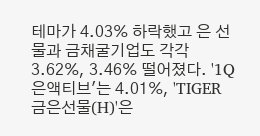테마가 4.03% 하락했고 은 선물과 금채굴기업도 각각 3.62%, 3.46% 떨어졌다. '1Q 은액티브'는 4.01%, 'TIGER 금은선물(H)'은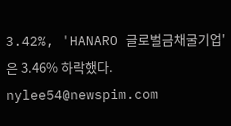3.42%, 'HANARO 글로벌금채굴기업'은 3.46% 하락했다.
nylee54@newspim.com